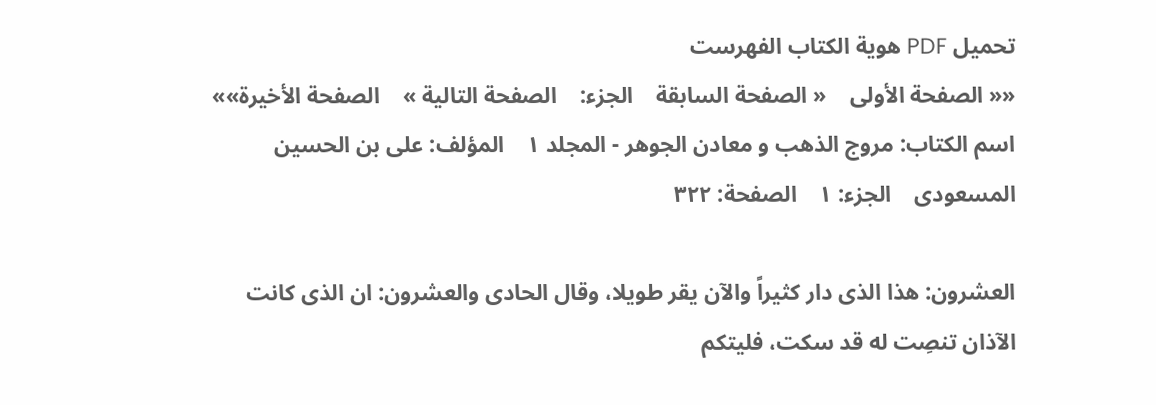تحمیل PDF هویة الکتاب الفهرست
«« الصفحة الأولی    « الصفحة السابقة    الجزء:    الصفحة التالیة »    الصفحة الأخیرة»»
اسم الکتاب: مروج الذهب و معادن الجوهر - المجلد ۱    المؤلف: علی بن الحسین المسعودی    الجزء: ۱    الصفحة: ٣۲۲

العشرون: هذا الذی دار کثیراً والآن یقر طویلا، وقال الحادی والعشرون: ان الذی کانت الآذان تنصِت له قد سکت، فلیتکم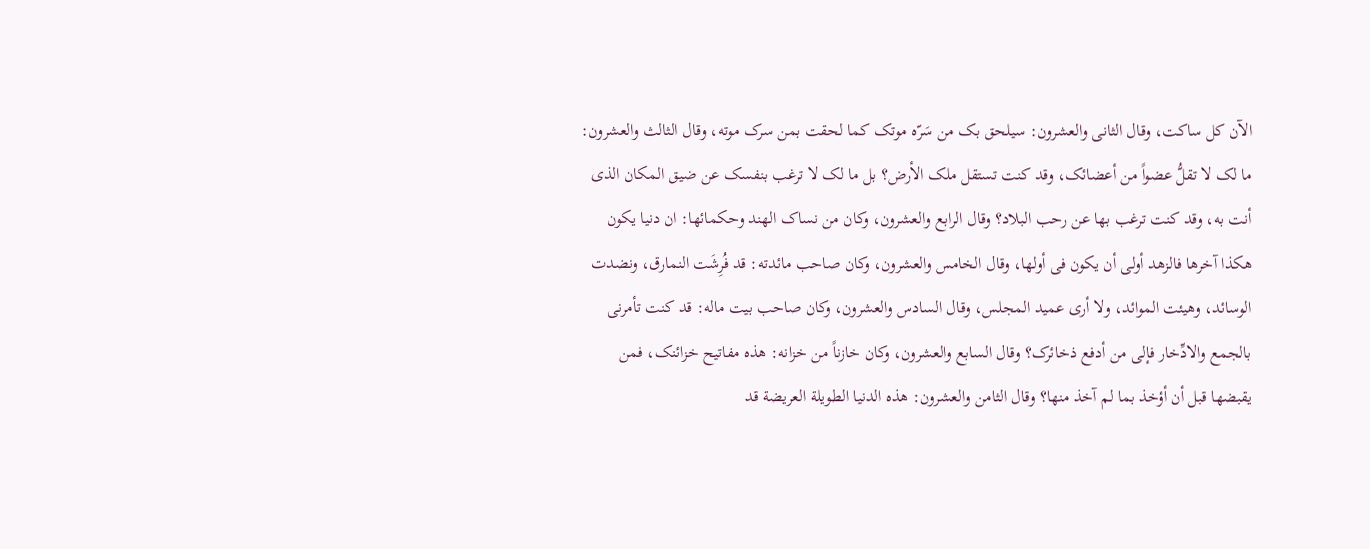الآن کل ساکت، وقال الثانی والعشرون: سیلحق بک من سَرّه موتک کما لحقت بمن سرک موته، وقال الثالث والعشرون: ما لک لا تقلُّ عضواً من أعضائک، وقد کنت تستقل ملک الأرض؟ بل ما لک لا ترغب بنفسک عن ضیق المکان الذی أنت به، وقد کنت ترغب بها عن رحب البلاد؟ وقال الرابع والعشرون، وکان من نساک الهند وحکمائها: ان دنیا یکون هکذا آخرها فالزهد أولى أن یکون فی أولها، وقال الخامس والعشرون، وکان صاحب مائدته: قد فُرِشَت النمارق، ونضدت الوسائد، وهیئت الموائد، ولا أرى عمید المجلس، وقال السادس والعشرون، وکان صاحب بیت ماله: قد کنت تأمرنی بالجمع والادِّخار فإلى من أدفع ذخائرک؟ وقال السابع والعشرون، وکان خازناً من خزانه: هذه مفاتیح خزائنک، فمن یقبضها قبل أن أؤخذ بما لم آخذ منها؟ وقال الثامن والعشرون: هذه الدنیا الطویلة العریضة قد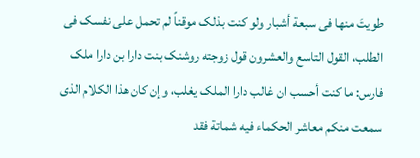طویتَ منها فی سبعة أشبار ولو کنت بذلک موقناً لم تحمل على نفسک فی الطلب، القول التاسع والعشرون قول زوجته روشنک بنت دارا بن دارا ملک فارس: ما کنت أحسب ان غالب دارا الملک یغلب، وإن کان هذا الکلام الذی سمعت منکم معاشر الحکماء فیه شماتة فقد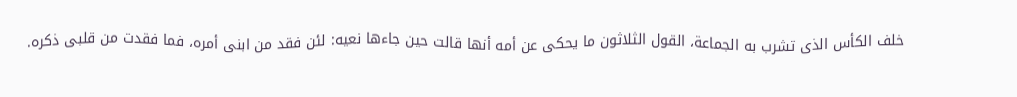خلف الکأس الذی تشرب به الجماعة، القول الثلاثون ما یحکى عن أمه أنها قالت حین جاءها نعیه: لئن فقد من ابنی أمره، فما فقدت من قلبی ذکره.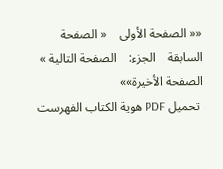«« الصفحة الأولی    « الصفحة السابقة    الجزء:    الصفحة التالیة »    الصفحة الأخیرة»»
 تحمیل PDF هویة الکتاب الفهرست